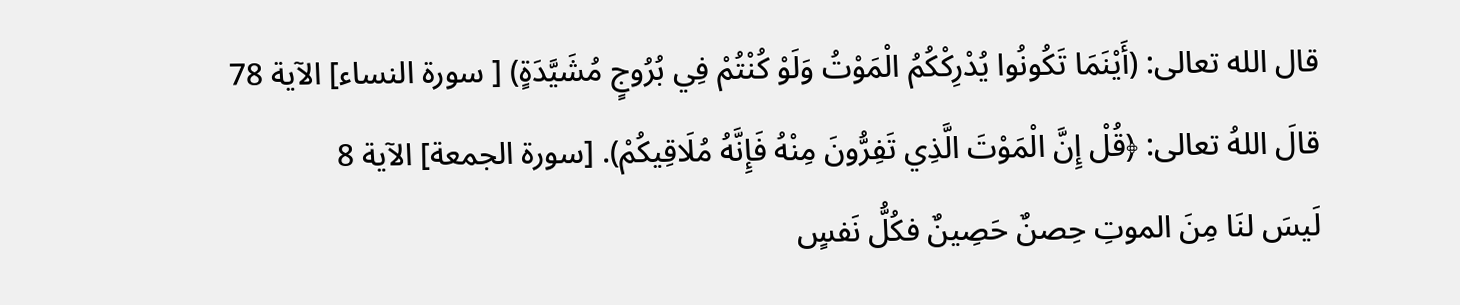قال الله تعالى: (أَيْنَمَا تَكُونُوا يُدْرِكْكُمُ الْمَوْتُ وَلَوْ كُنْتُمْ فِي بُرُوجٍ مُشَيَّدَةٍ) [ سورة النساء] الآية 78
قالَ اللهُ تعالى: ﴿قُلْ إِنَّ الْمَوْتَ الَّذِي تَفِرُّونَ مِنْهُ فَإِنَّهُ مُلَاقِيكُمْ). [سورة الجمعة] الآية 8
لَيسَ لنَا مِنَ الموتِ حِصنٌ حَصِينٌ فكُلُّ نَفسٍ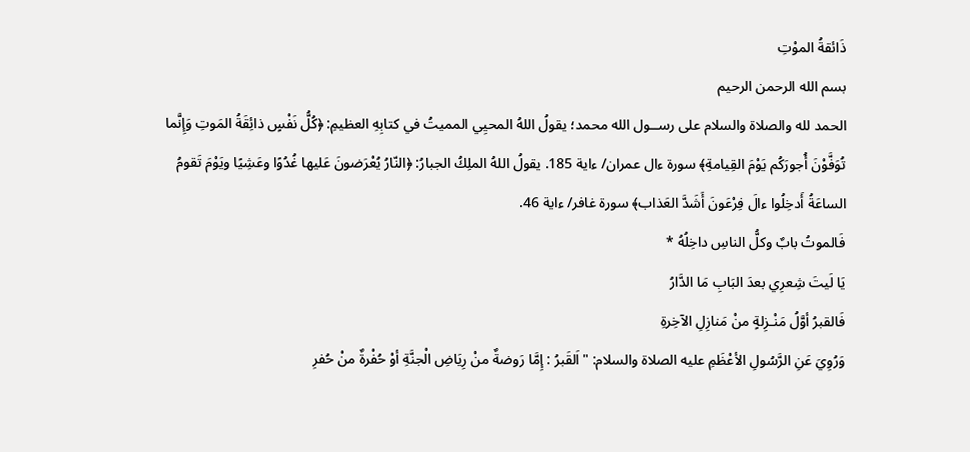ذَائقةُ الموْتِ
بسم الله الرحمن الرحيم
الحمد لله والصلاة والسلام على رســول الله محمد؛ يقولُ اللهُ المحيِي المميتُ في كتابِهِ العظيمِ: ﴿كُلُّ نَفْسٍ ذائِقَةُ المَوتِ وَإِنَّما تُوَفَّوْنَ أُجورَكُم يَوْمَ القِيامةِ﴾ سورة ءال عمران/ ءاية 185. يقولُ اللهُ الملِكُ الجبارُ: ﴿النّارُ يُعْرَضونَ عَليها غُدُوًا وعَشِيًا ويَوْمَ تَقومُ الساعَةُ أَدخِلُوا ءالَ فِرْعَونَ أَشَدَّ العَذاب﴾ سورة غافر/ ءاية 46.
فَالموتُ بابٌ وكلُّ الناسِ داخِلُهُ *
يَا لَيتَ شِعرِي بعدَ البَابِ مَا الدَّارُ
فَالقبرُ أوَّلُ مَنْـزِلةٍ منْ مَنازِلِ الآخِرةِ
وَرُوِيَ عَنِ الرَّسُولِ الأعْظَمِ عليه الصلاة والسلام: "اَلقَبرُ : إِمَّا رَوضةٌ منْ رِيَاضِ الْجنَّةِ أوْ حُفْرةٌ منْ حُفرِ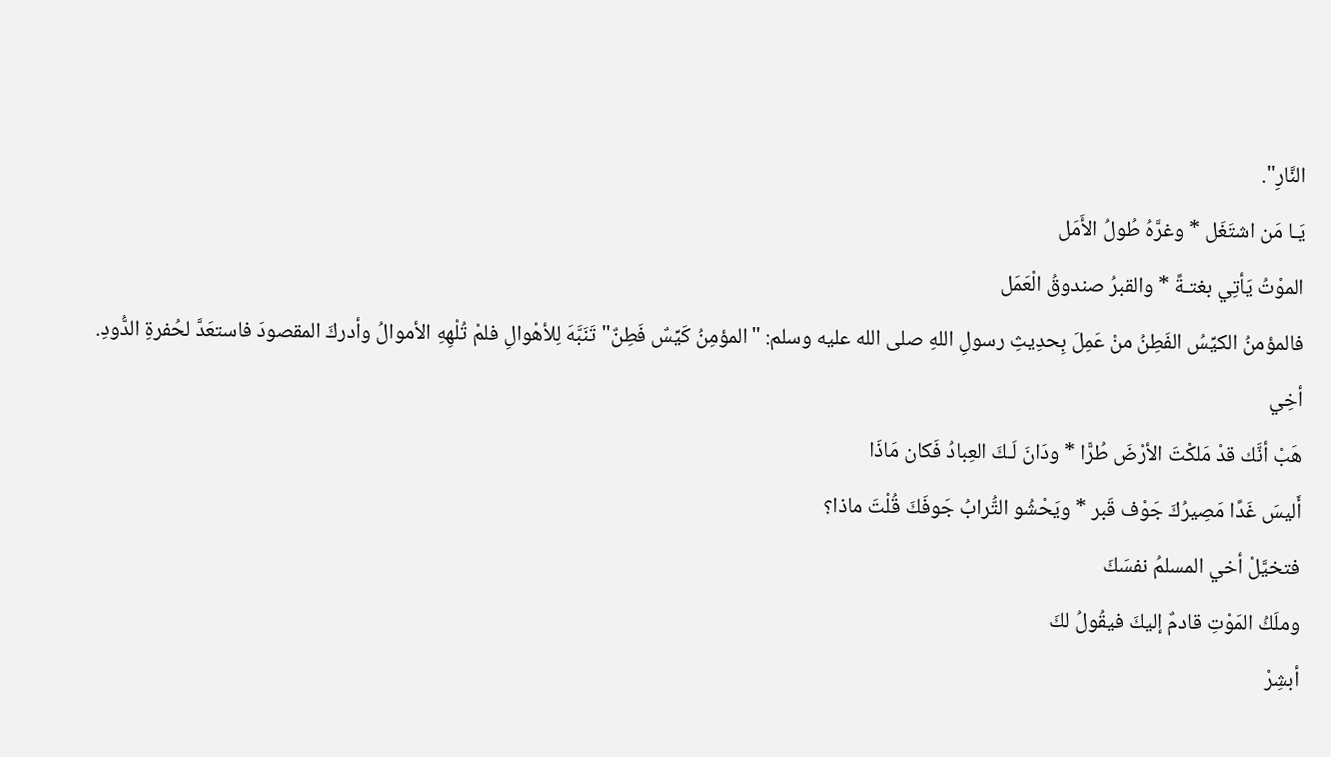النَّارِ".
يَـا مَن اشتَغَل * وغرَّهُ طُولُ الأَمَل
الموْتُ يَأتِي بغتـةً * والقبرُ صندوقُ الْعَمَل
فالمؤمنُ الكيِّسُ الفَطِنُ منْ عَمِلَ بِحدِيثِ رسولِ اللهِ صلى الله عليه وسلم: "المؤمِنُ كَيِّسٌ فَطِنٌ" تَنَبَّهَ لِلأهْوالِ فلمْ تُلْهِهِ الأموالُ وأدركَ المقصودَ فاستعَدَّ لحُفرةِ الدُّودِ.
أخِي
هَبْ أنَّك قدْ مَلكْتَ الأرْضَ طُرًّا * ودَانَ لَـكَ العِبادُ فَكان مَاذَا
أَليسَ غَدًا مَصِيرُكَ جَوْف قَبر * ويَحْشُو التُّرابُ جَوفَكَ قُلْتَ ماذا؟
فتخيَّلْ أخي المسلمُ نفسَكَ
وملَكُ المَوْتِ قادمٌ إليكَ فيقُولُ لكَ
أبشِرْ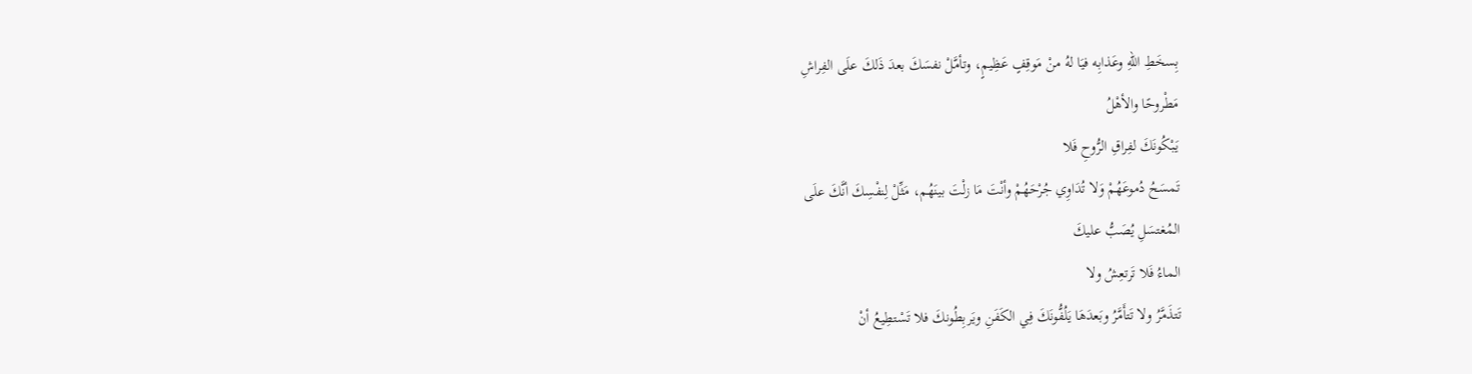بِسخَطِ اللهِ وعَذابِه فيَا لهُ منْ مَوقِفٍ عَظِيمٍ، وتأمَّلْ نفسَكَ بعدَ ذَلكَ علَى الفِراشِ
مَطْروحًا والأهْلُ
يَبْكُونَكَ لفِراقِ الرُّوحِ فَلا
تَمسَحُ دُموعَهُمْ وَلا تُدَاوِي جُرْحَهُمْ وأنْتَ مَا زلْتَ بينَهُم، مَثِّلْ لِنفْسِكَ أنَّكَ علَى
المُغتسَلِ يُصَبُّ عليكَ
الماءُ فَلا تَرتعِشُ ولا
تَتذَمَّرُ ولا تَتأَمَّرُ وبَعدَهَا يَلُفُّونَكَ فِي الكَفَنِ ويَربِطُونكَ فلا تَسْتطِيعُ أنْ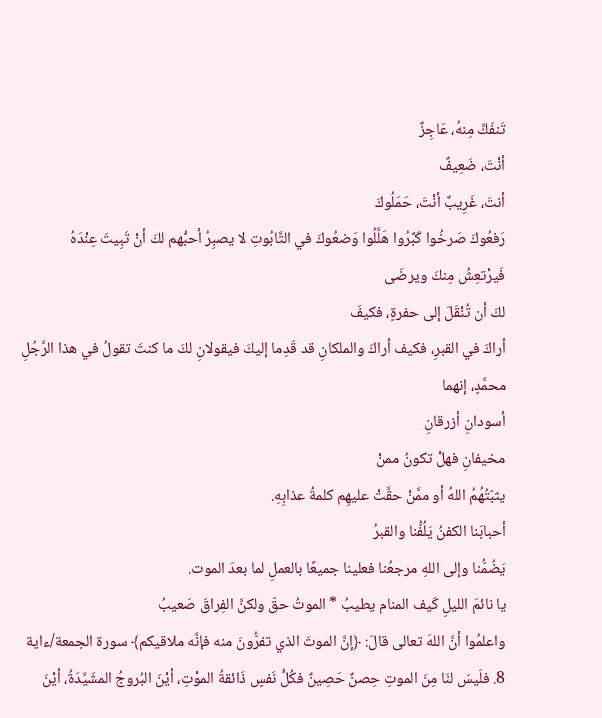تَنفَكَّ مِنهُ، عَاجِزٌ
أنْتَ، ضَعِيفٌ
أنتَ، غَرِيبٌ أنْتَ، حَمَلُوكَ
رَفعُوكَ صَرخُوا كَبَّرُوا هَلَّلُوا وَضعُوكَ في التَّابُوتِ لا يصبِرُ أحبُّهم لكَ أنْ تَبِيتَ عِنْدَهُ
فَيرْتعِشُ مِنكَ ويرضَى
لكَ أن تُنْقَلَ إلى حفرةٍ، فكيفَ
أراكَ في القبرِ، فكيف أراكَ والملكانِ قد قَدِما إليكَ فيقولانِ لكَ ما كنتَ تقولُ في هذا الرَّجُلِ محمَّدٍ، إنهما
أسودانِ أزرقانِ
مخيفانِ فهلْ تكونُ ممنْ
يثبّتُهُمُ اللهُ أو ممَّنْ حقَّتْ عليهِم كلمةُ عذابِهِ.
أحبابَنا الكفنُ يَلُفُّنا والقبرُ
يَضُمُّنا وإلى اللهِ مرجعُنا فعلينا جميعًا بالعملِ لما بعدَ الموت.
يا نائمَ الليلِ كَيف المنام يطيبُ * الموتُ حقّ ولكنَّ الفِراقَ صَعيبُ
واعلمُوا أنَّ اللهَ تعالى قالَ: ﴿إنَّ الموتَ الذي تفرُّونَ منه فإنَّه ملاقيكم﴾ سورة الجمعة/ءاية 8. فلَيسَ لنَا مِنَ الموتِ حِصنٌ حَصِينٌ فكُلُّ نَفسٍ ذَائقةُ الموْتِ، أيْنَ البُروجُ المشَيَّدَةُ، أيْنَ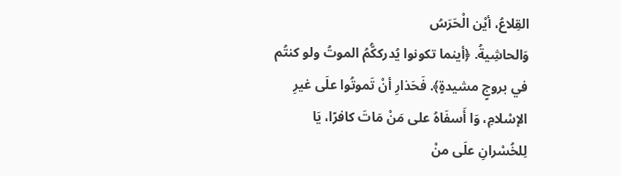القِلاعُ، أيْن الْحَرَسُ
وَالحاشِيةُ. ﴿أينما تكونوا يُدرككُّمُ الموتُ ولو كنتُم في بروجٍ مشيدةٍ﴾. فَحَذارِ أنْ تَموتُوا علَى غيرِ الإسْلامِ، وَا أَسفَاهُ على مَنْ مَاتَ كافرًا، يَا لِلخُسْرانِ علَى منْ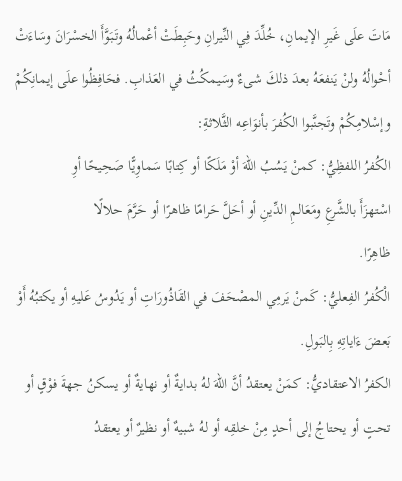مَاتَ علَى غَيرِ الإيمانِ، خُلِّدَ فِي النِّيرانِ وحَبِطَتْ أعْمالُهُ وتَبَوَّأَ الخسْرَانَ وسَاءَتْ أحْوالُهُ ولنْ يَنفعَهُ بعدَ ذلكَ شىءٌ وسَيمكُثُ في العَذابِ. فحَافِظُوا علَى إيمانِكُمْ وإسْلامِكُمْ وتَجنَّبوا الكُفرَ بأنوَاعِه الثَّلاثةِ:
الكُفرُ اللفظِيُّ: كمنْ يَسُبُ اللهَ أوْ مَلَكًا أو كِتابًا سَماوِيًّا صَحِيحًا أوِ
اسْتهزَأَ بالشَّرعِ ومَعَالمِ الدِّينِ أو أحَلَّ حَرامًا ظاهرًا أو حَرَّمَ حلالًا
ظاهِرًا.
الْكُفرُ الفِعليُّ: كَمنْ يَرمِي المصْحَفَ في القَاذُورَاتِ أو يَدُوسُ عَليهِ أو يكتبُهُ أَوْ بَعضَ ءَاياتِهِ بِالبَولِ.
الكفرُ الاعتقاديُّ: كمَنْ يعتقدُ أنَّ اللهَ لهُ بدايةٌ أو نهايةٌ أو يسكنُ جهةَ فوْقٍ أو تحتٍ أو يحتاجُ إلى أحدٍ مِنْ خلقِه أو لهُ شبيهٌ أو نظيرٌ أو يعتقدُ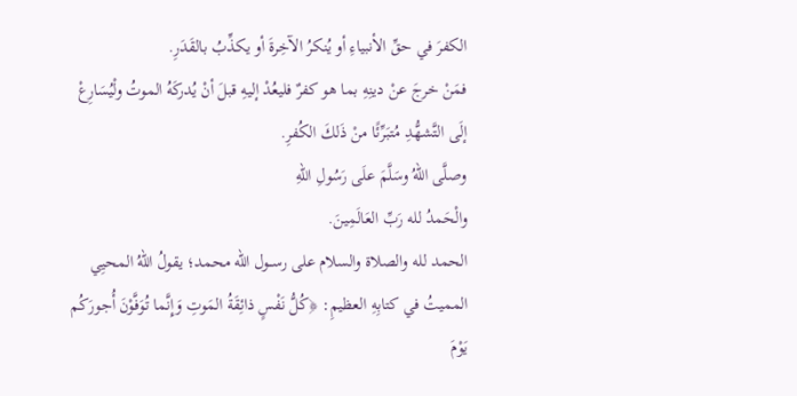الكفرَ في حقِّ الأنبياءِ أو يُنكرُ الآخِرةَ أو يكذِّبُ بالقَدَرِ.
فمَنْ خرجَ عنْ دينِهِ بما هو كفرٌ فليعُدْ إليهِ قبلَ أنْ يُدركَهُ الموتُ ولْيُسَارِعْ إلَى التَّشهُّدِ مُتبَرِّئًا منْ ذَلكَ الكُفرِ.
وصلَّى اللهُ وسَلَّمَ علَى رَسُولِ اللهِ
والْحَمدُ لله رَبِّ العَالَمِينَ.
الحمد لله والصلاة والسلام على رســول الله محمد؛ يقولُ اللهُ المحيِي المميتُ في كتابِهِ العظيمِ: ﴿كُلُّ نَفْسٍ ذائِقَةُ المَوتِ وَإِنَّما تُوَفَّوْنَ أُجورَكُم يَوْمَ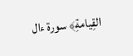القِيامةِ﴾ سورة ءال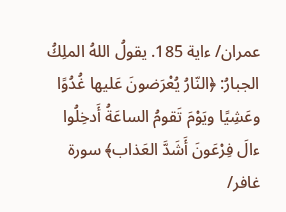عمران/ ءاية 185. يقولُ اللهُ الملِكُ الجبارُ: ﴿النّارُ يُعْرَضونَ عَليها غُدُوًا وعَشِيًا ويَوْمَ تَقومُ الساعَةُ أَدخِلُوا ءالَ فِرْعَونَ أَشَدَّ العَذاب﴾ سورة غافر/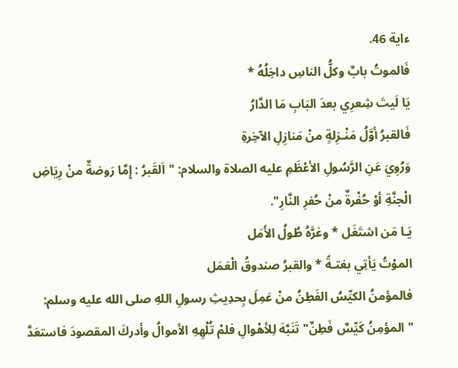ءاية 46.
فَالموتُ بابٌ وكلُّ الناسِ داخِلُهُ *
يَا لَيتَ شِعرِي بعدَ البَابِ مَا الدَّارُ
فَالقبرُ أوَّلُ مَنْـزِلةٍ منْ مَنازِلِ الآخِرةِ
وَرُوِيَ عَنِ الرَّسُولِ الأعْظَمِ عليه الصلاة والسلام: "اَلقَبرُ : إِمَّا رَوضةٌ منْ رِيَاضِ الْجنَّةِ أوْ حُفْرةٌ منْ حُفرِ النَّارِ".
يَـا مَن اشتَغَل * وغرَّهُ طُولُ الأَمَل
الموْتُ يَأتِي بغتـةً * والقبرُ صندوقُ الْعَمَل
فالمؤمنُ الكيِّسُ الفَطِنُ منْ عَمِلَ بِحدِيثِ رسولِ اللهِ صلى الله عليه وسلم: "المؤمِنُ كَيِّسٌ فَطِنٌ" تَنَبَّهَ لِلأهْوالِ فلمْ تُلْهِهِ الأموالُ وأدركَ المقصودَ فاستعَدَّ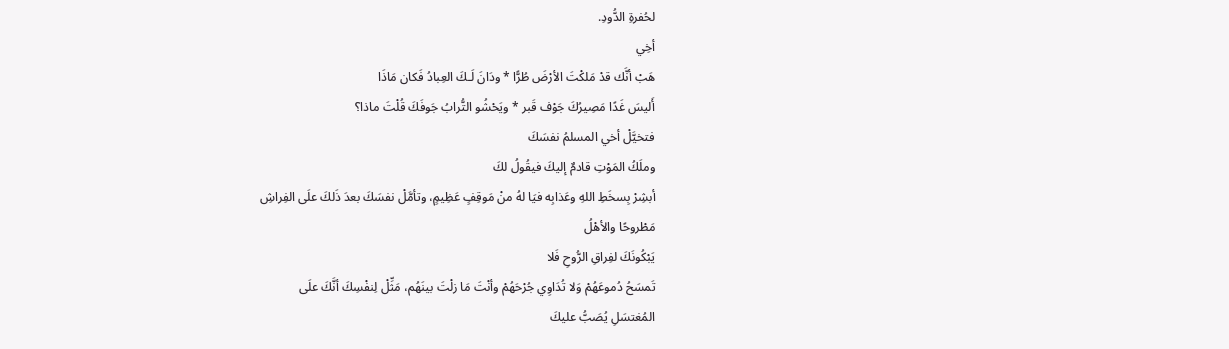لحُفرةِ الدُّودِ.
أخِي
هَبْ أنَّك قدْ مَلكْتَ الأرْضَ طُرًّا * ودَانَ لَـكَ العِبادُ فَكان مَاذَا
أَليسَ غَدًا مَصِيرُكَ جَوْف قَبر * ويَحْشُو التُّرابُ جَوفَكَ قُلْتَ ماذا؟
فتخيَّلْ أخي المسلمُ نفسَكَ
وملَكُ المَوْتِ قادمٌ إليكَ فيقُولُ لكَ
أبشِرْ بِسخَطِ اللهِ وعَذابِه فيَا لهُ منْ مَوقِفٍ عَظِيمٍ، وتأمَّلْ نفسَكَ بعدَ ذَلكَ علَى الفِراشِ
مَطْروحًا والأهْلُ
يَبْكُونَكَ لفِراقِ الرُّوحِ فَلا
تَمسَحُ دُموعَهُمْ وَلا تُدَاوِي جُرْحَهُمْ وأنْتَ مَا زلْتَ بينَهُم، مَثِّلْ لِنفْسِكَ أنَّكَ علَى
المُغتسَلِ يُصَبُّ عليكَ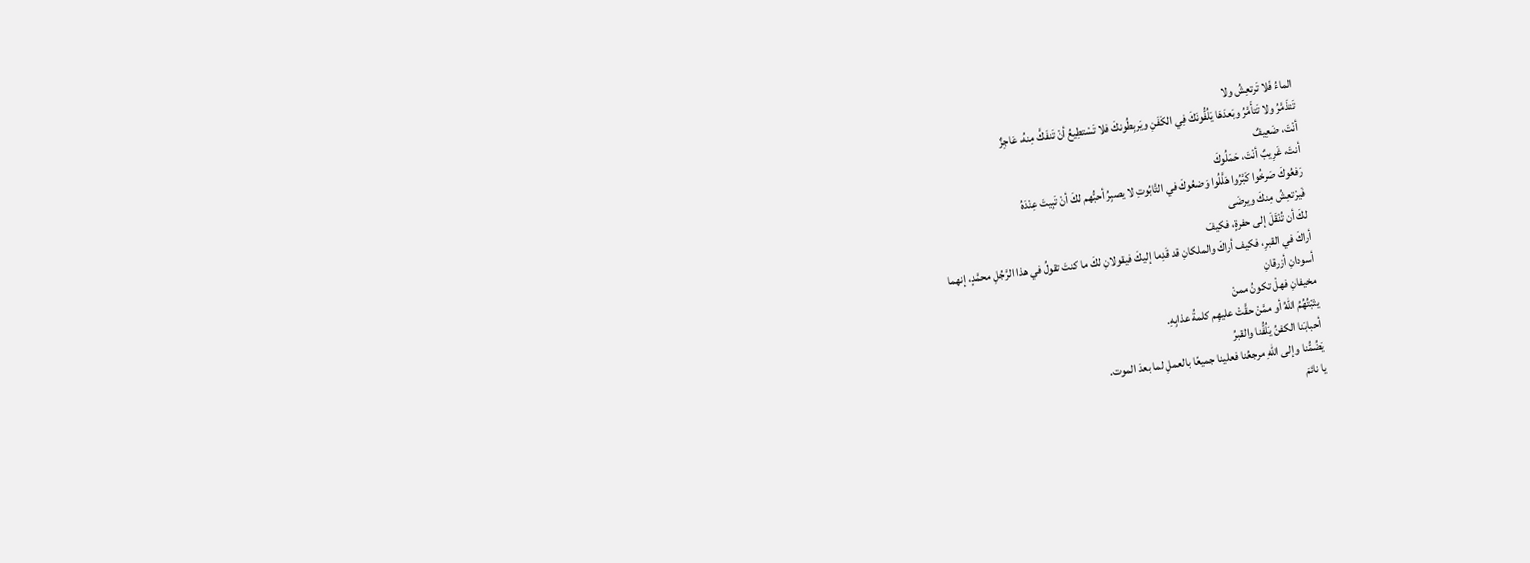الماءُ فَلا تَرتعِشُ ولا
تَتذَمَّرُ ولا تَتأَمَّرُ وبَعدَهَا يَلُفُّونَكَ فِي الكَفَنِ ويَربِطُونكَ فلا تَسْتطِيعُ أنْ تَنفَكَّ مِنهُ، عَاجِزٌ
أنْتَ، ضَعِيفٌ
أنتَ، غَرِيبٌ أنْتَ، حَمَلُوكَ
رَفعُوكَ صَرخُوا كَبَّرُوا هَلَّلُوا وَضعُوكَ في التَّابُوتِ لا يصبِرُ أحبُّهم لكَ أنْ تَبِيتَ عِنْدَهُ
فَيرْتعِشُ مِنكَ ويرضَى
لكَ أن تُنْقَلَ إلى حفرةٍ، فكيفَ
أراكَ في القبرِ، فكيف أراكَ والملكانِ قد قَدِما إليكَ فيقولانِ لكَ ما كنتَ تقولُ في هذا الرَّجُلِ محمَّدٍ، إنهما
أسودانِ أزرقانِ
مخيفانِ فهلْ تكونُ ممنْ
يثبّتُهُمُ اللهُ أو ممَّنْ حقَّتْ عليهِم كلمةُ عذابِهِ.
أحبابَنا الكفنُ يَلُفُّنا والقبرُ
يَضُمُّنا وإلى اللهِ مرجعُنا فعلينا جميعًا بالعملِ لما بعدَ الموت.
يا نائمَ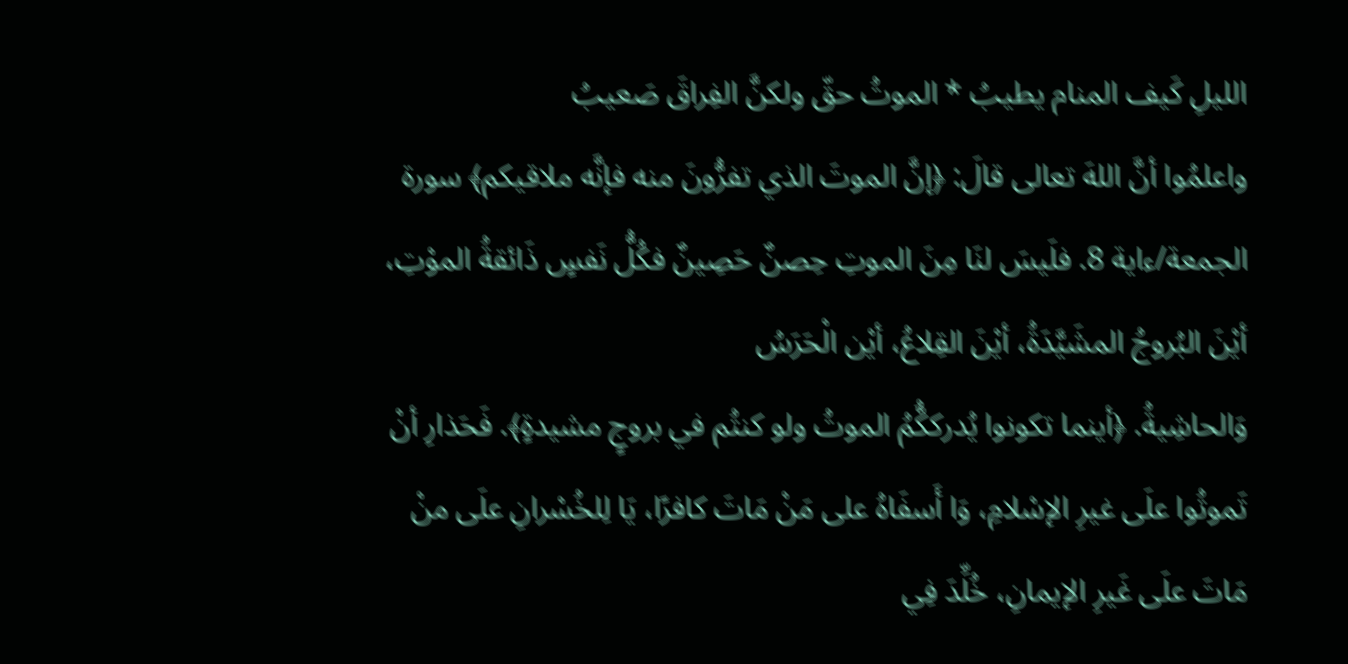الليلِ كَيف المنام يطيبُ * الموتُ حقّ ولكنَّ الفِراقَ صَعيبُ
واعلمُوا أنَّ اللهَ تعالى قالَ: ﴿إنَّ الموتَ الذي تفرُّونَ منه فإنَّه ملاقيكم﴾ سورة الجمعة/ءاية 8. فلَيسَ لنَا مِنَ الموتِ حِصنٌ حَصِينٌ فكُلُّ نَفسٍ ذَائقةُ الموْتِ، أيْنَ البُروجُ المشَيَّدَةُ، أيْنَ القِلاعُ، أيْن الْحَرَسُ
وَالحاشِيةُ. ﴿أينما تكونوا يُدرككُّمُ الموتُ ولو كنتُم في بروجٍ مشيدةٍ﴾. فَحَذارِ أنْ تَموتُوا علَى غيرِ الإسْلامِ، وَا أَسفَاهُ على مَنْ مَاتَ كافرًا، يَا لِلخُسْرانِ علَى منْ مَاتَ علَى غَيرِ الإيمانِ، خُلِّدَ فِي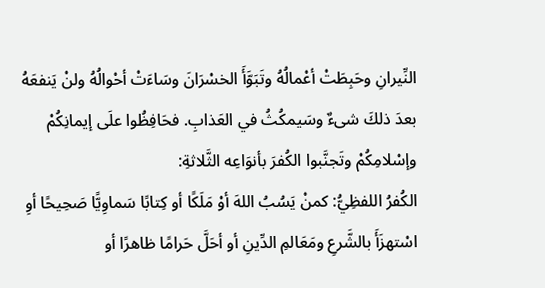النِّيرانِ وحَبِطَتْ أعْمالُهُ وتَبَوَّأَ الخسْرَانَ وسَاءَتْ أحْوالُهُ ولنْ يَنفعَهُ بعدَ ذلكَ شىءٌ وسَيمكُثُ في العَذابِ. فحَافِظُوا علَى إيمانِكُمْ وإسْلامِكُمْ وتَجنَّبوا الكُفرَ بأنوَاعِه الثَّلاثةِ:
الكُفرُ اللفظِيُّ: كمنْ يَسُبُ اللهَ أوْ مَلَكًا أو كِتابًا سَماوِيًّا صَحِيحًا أوِ
اسْتهزَأَ بالشَّرعِ ومَعَالمِ الدِّينِ أو أحَلَّ حَرامًا ظاهرًا أو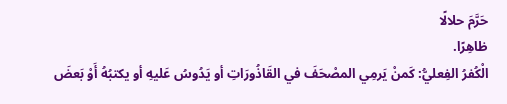حَرَّمَ حلالًا
ظاهِرًا.
الْكُفرُ الفِعليُّ: كَمنْ يَرمِي المصْحَفَ في القَاذُورَاتِ أو يَدُوسُ عَليهِ أو يكتبُهُ أَوْ بَعضَ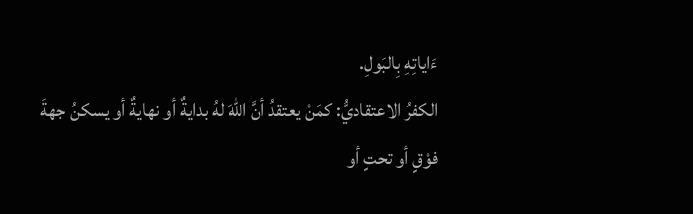ءَاياتِهِ بِالبَولِ.
الكفرُ الاعتقاديُّ: كمَنْ يعتقدُ أنَّ اللهَ لهُ بدايةٌ أو نهايةٌ أو يسكنُ جهةَ فوْقٍ أو تحتٍ أو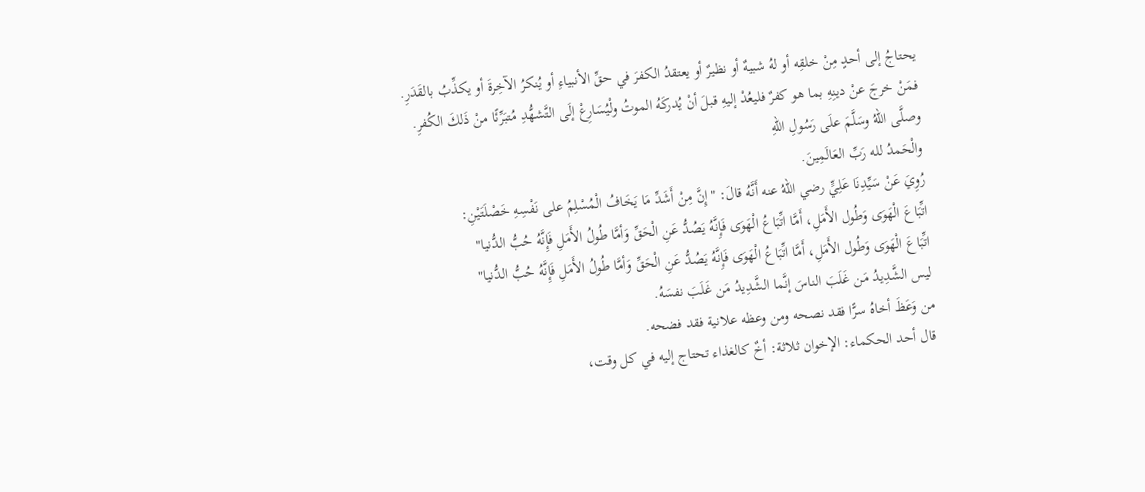يحتاجُ إلى أحدٍ مِنْ خلقِه أو لهُ شبيهٌ أو نظيرٌ أو يعتقدُ الكفرَ في حقِّ الأنبياءِ أو يُنكرُ الآخِرةَ أو يكذِّبُ بالقَدَرِ.
فمَنْ خرجَ عنْ دينِهِ بما هو كفرٌ فليعُدْ إليهِ قبلَ أنْ يُدركَهُ الموتُ ولْيُسَارِعْ إلَى التَّشهُّدِ مُتبَرِّئًا منْ ذَلكَ الكُفرِ.
وصلَّى اللهُ وسَلَّمَ علَى رَسُولِ اللهِ
والْحَمدُ لله رَبِّ العَالَمِينَ.
رُوِيَ عَنْ سَيِّدِنَا عَلِيٍّ رضي اللهُ عنه أَنَّهُ قالَ: "إِنَّ مِنْ أَشَدِّ مَا يَخَافُ الْمُسْلِمُ على نَفْسِهِ خَصْلَتَيْنِ:
اتِّبَاعَ الْهَوَى وَطُول الأَمَلِ، أَمَّا اتِّبَاعُ الْهَوَى فَإِنَّهُ يَصُدُّ عَنِ الْحَقِّ وَأمَّا طُولُ الأَمَلِ فَإِنَّهُ حُبُّ الدُّنيا"
اتِّبَاعَ الْهَوَى وَطُول الأَمَلِ، أَمَّا اتِّبَاعُ الْهَوَى فَإِنَّهُ يَصُدُّ عَنِ الْحَقِّ وَأمَّا طُولُ الأَمَلِ فَإِنَّهُ حُبُّ الدُّنيا"
ليس الشَّدِيدُ مَن غَلَبَ الناسَ إنَّما الشَّدِيدُ مَن غَلَبَ نفسَهُ.
من وَعَظَ أخاهُ سرًّا فقد نصحه ومن وعظه علانية فقد فضحه.
قال أحد الحكماء: الإخوان ثلاثة: أخٌ كالغذاء تحتاج إليه في كل وقت،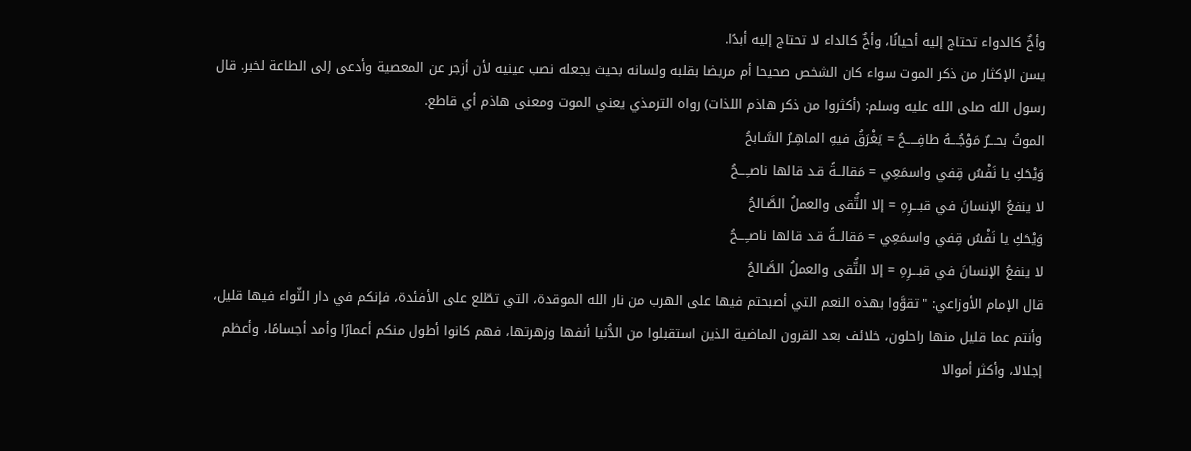وأخٌ كالدواء تحتاج إليه أحيانًا، وأخٌ كالداء لا تحتاج إليه أبدًا.
يسن الإكثار من ذكر الموت سواء كان الشخص صحيحا أم مريضا بقلبه ولسانه بحيث يجعله نصب عينيه لأن أزجر عن المعصية وأدعى إلى الطاعة لخبر. قال رسول الله صلى الله عليه وسلم: (أكثروا من ذكر هاذم اللذات) رواه الترمذي يعني الموت ومعنى هاذم أي قاطع.
الموتُ بحـــرٌ مَوْجُـــهُ طافِـــــحُ = يَغْرَقُ فيهِ الماهِـرُ السَّـابحُ
وَيْحَكِ يا نَفْسُ قِفي واسمَعِي = مَقالــةً قـد قالها ناصـِــــحُ
لا ينفعُ الإنسانَ في قبـــرِهِ = إلا التُّقى والعملُ الصَّـالحُ
وَيْحَكِ يا نَفْسُ قِفي واسمَعِي = مَقالــةً قـد قالها ناصـِــــحُ
لا ينفعُ الإنسانَ في قبـــرِهِ = إلا التُّقى والعملُ الصَّـالحُ
قال الإمام الأوزاعي: "تقوَّوا بهذه النعم التي أصبحتم فيها على الهرب من نار الله الموقدة، التي تطّلع على الأفئدة، فإنكم في دار الثّواء فيها قليل، وأنتم عما قليل منها راحلون، خلائف بعد القرون الماضية الذين استقبلوا من الدُّنيا أنفها وزهرتها، فهم كانوا أطول منكم أعمارًا وأمد أجسامًا، وأعظم إجلالا، وأكثر أموالا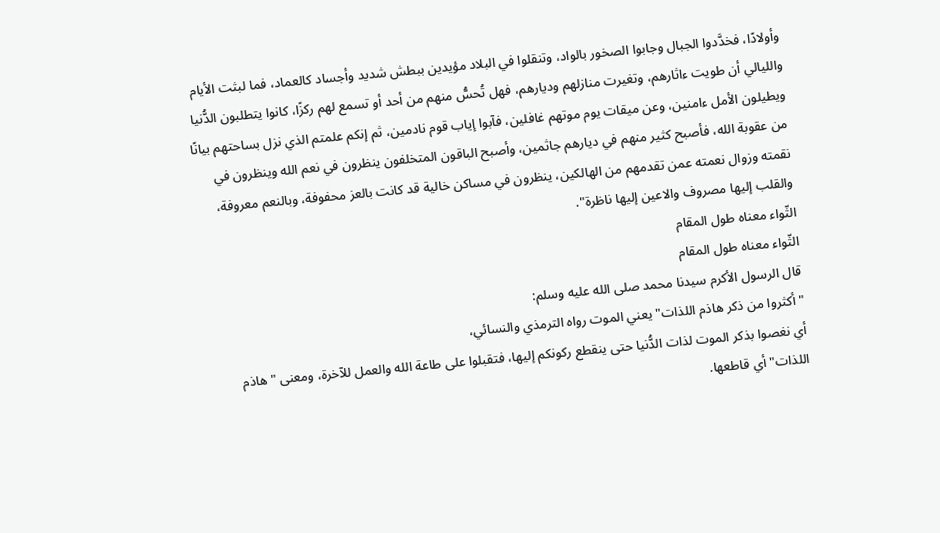وأولادًا، فخدَّدوا الجبال وجابوا الصخور بالواد، وتنقلوا في البلاد مؤيدين ببطش شديد وأجساد كالعماد، فما لبثت الأيام والليالي أن طويت ءاثارهم، وتغيرت منازلهم وديارهم، فهل تُحسُّ منهم من أحد أو تسمع لهم ركزًا، كانوا يتطلبون الدُّنيا ويطيلون الأمل ءامنين، وعن ميقات يوم موتهم غافلين، فآبوا إياب قوم نادمين، ثم إنكم علمتم الذي نزل بساحتهم بيانًا من عقوبة الله، فأصبح كثير منهم في ديارهم جاثمين، وأصبح الباقون المتخلفون ينظرون في نعم الله وينظرون في نقمته وزوال نعمته عمن تقدمهم من الهالكين، ينظرون في مساكن خالية قد كانت بالعز محفوفة، وبالنعم معروفة، والقلب إليها مصروف والاعين إليها ناظرة".
الثّواء معناه طول المقام
الثّواء معناه طول المقام
قال الرسول الأكرم سيدنا محمد صلى الله عليه وسلم:
"أكثروا من ذكر هاذم اللذات" يعني الموت رواه الترمذي والنسائي،
أي نغصوا بذكر الموت لذات الدُّنيا حتى ينقطع ركونكم إليها، فتقبلوا على طاعة الله والعمل للآخرة، ومعنى "هاذم اللذات" أي قاطعها.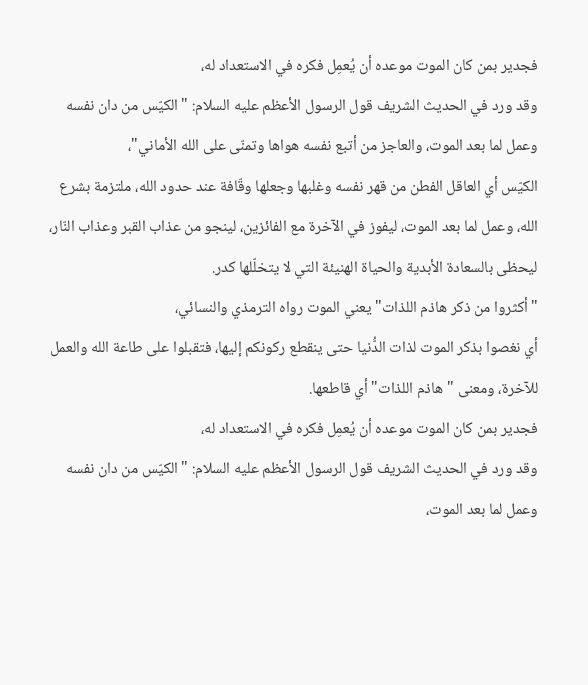فجدير بمن كان الموت موعده أن يُعمِل فكره في الاستعداد له،
وقد ورد في الحديث الشريف قول الرسول الأعظم عليه السلام: "الكيّس من دان نفسه وعمل لما بعد الموت، والعاجز من أتبع نفسه هواها وتمنّى على الله الأماني"،
الكيّس أي العاقل الفطن من قهر نفسه وغلبها وجعلها وقّافة عند حدود الله، ملتزمة بشرع الله، وعمل لما بعد الموت، ليفوز في الآخرة مع الفائزين، لينجو من عذاب القبر وعذاب النّار، ليحظى بالسعادة الأبدية والحياة الهنيئة التي لا يتخلّلها كدر.
"أكثروا من ذكر هاذم اللذات" يعني الموت رواه الترمذي والنسائي،
أي نغصوا بذكر الموت لذات الدُّنيا حتى ينقطع ركونكم إليها، فتقبلوا على طاعة الله والعمل للآخرة، ومعنى "هاذم اللذات" أي قاطعها.
فجدير بمن كان الموت موعده أن يُعمِل فكره في الاستعداد له،
وقد ورد في الحديث الشريف قول الرسول الأعظم عليه السلام: "الكيّس من دان نفسه وعمل لما بعد الموت،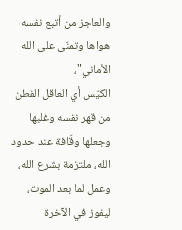والعاجز من أتبع نفسه هواها وتمنّى على الله الأماني"،
الكيّس أي العاقل الفطن من قهر نفسه وغلبها وجعلها وقّافة عند حدود الله، ملتزمة بشرع الله، وعمل لما بعد الموت، ليفوز في الآخرة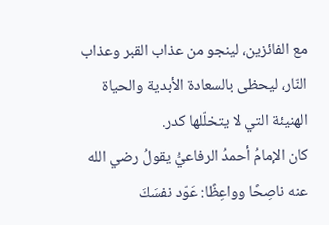مع الفائزين، لينجو من عذاب القبر وعذاب النّار، ليحظى بالسعادة الأبدية والحياة الهنيئة التي لا يتخلّلها كدر.
كان الإمامُ أحمدُ الرفاعيُّ يقولُ رضي الله عنه ناصِحًا وواعِظًا: عَوّد نفسَكَ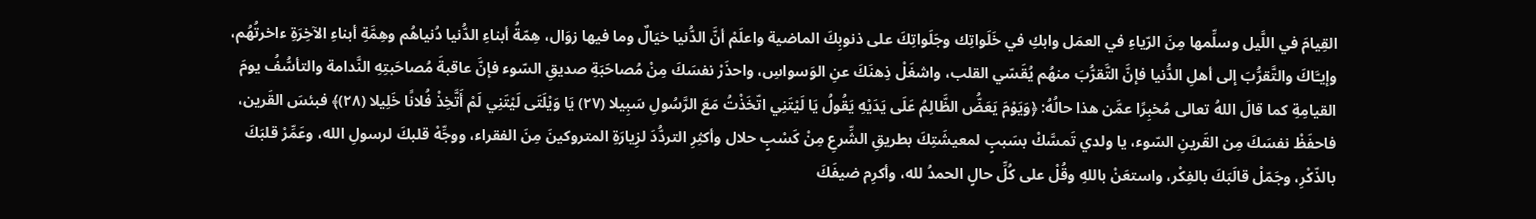القِيامَ في اللَّيل وسلِّمها مِنَ الرّياءِ في العمَل وابكِ في خَلَواتِك وجَلَواتِكَ على ذنوبِكَ الماضية واعلَمْ أنَّ الدُّنيا خيَالٌ وما فيها زوَال، هِمّةُ أبناءِ الدُّنيا دُنياهُم وهِمَّةِ أبناءِ الآخِرَةِ ءاخرتُهُم، وإيـَّاكَ والتَّقرُّبَ إلى أهلِ الدُّنيا فإنَّ التَّقرُّبَ منهُم يُقَسّي القلب، واشغَلْ ذِهنَكَ عنِ الوَسواسِ، واحذَرْ نفسَكَ مِنْ مُصاحَبَةِ صديقِ السّوء فإنَّ عاقبةَ مُصاحَبتِهِ النَّدامة والتأسُّفُ يومَ القيامِةِ كما قالَ اللهُ تعالى مُخبِرًا عمَّن هذا حالُهُ: ﴿وَيَوْمَ يَعَضُّ الظَّالِمُ عَلَى يَدَيْهِ يَقُولُ يَا لَيْتَنِي اتّخَذْتُ مَعَ الرَّسُولِ سَبِيلا (٢۷) يَا وَيْلَتَى لَيْتَنِي لَمْ أَتَّخِذْ فُلانًا خَلِيلا (٢٨)﴾ فبئسَ القَرين، فاحفَظْ نفسَكَ مِن القَرينِ السّوء، يا ولدي تَمسَّكْ بسَببٍ لمعيشَتِكَ بطريقِ الشِّرعِ مِنْ كَسْبٍ حلال وأكثِرِ التردُّدَ لزِيارَةِ المتروكينَ مِنَ الفقراء، ووجِّهْ قلبكَ لرسولِ الله، وعَمِّرْ قلبَكَ بالذّكْرِ، وجَمّلْ قالَبَكَ بالفِكْر، واستعَنْ باللهِ وقُلْ على كُلِّ حالٍ الحمدُ لله، وأكرِم ضيفَكَ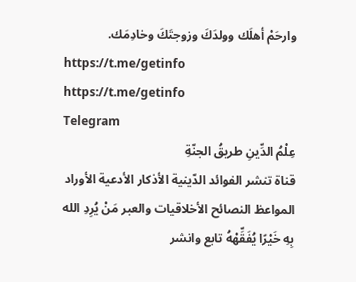وارحَمْ أهلَك وولدَكَ وزوجتَكَ وخادِمَك.
https://t.me/getinfo
https://t.me/getinfo
Telegram
عِلْمُ الدِّينِ طريقُ الجنّةِ
قناة تنشر الفوائد الدّينية الأذكار الأدعية الأوراد المواعظ النصائح الأخلاقيات والعبر مَنْ يُرِدِ الله بِهِ خَيْرًا يُفَقِّهْهُ تابع وانشر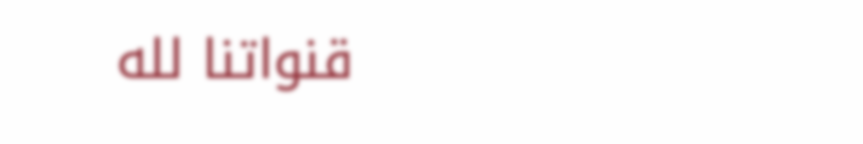قنواتنا لله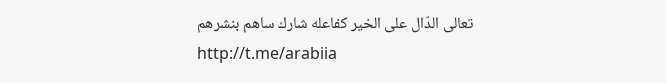تعالى الدّال على الخير كفاعله شارك ساهم بنشرهم
http://t.me/arabiia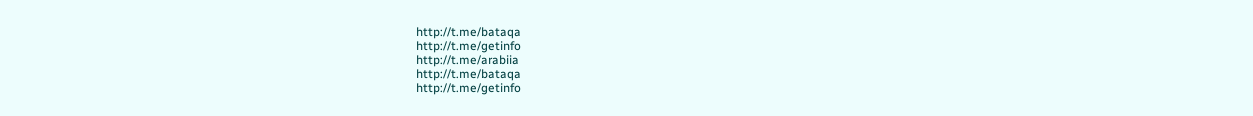http://t.me/bataqa
http://t.me/getinfo
http://t.me/arabiia
http://t.me/bataqa
http://t.me/getinfo